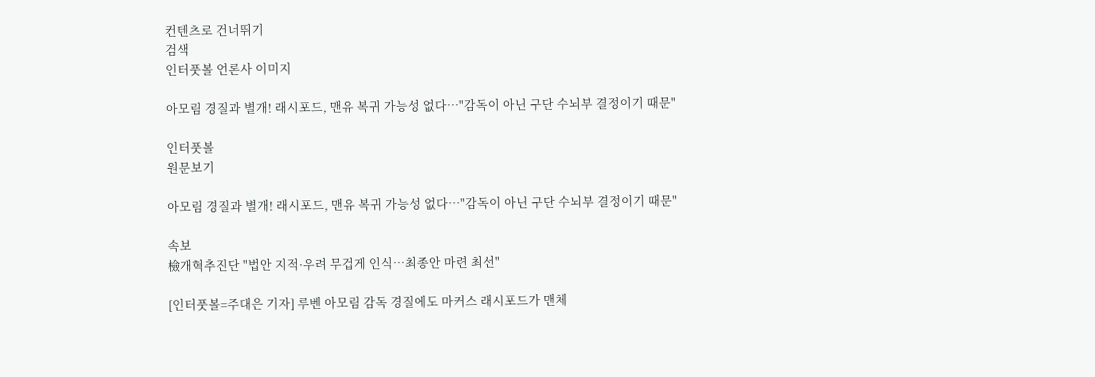컨텐츠로 건너뛰기
검색
인터풋볼 언론사 이미지

아모림 경질과 별개! 래시포드, 맨유 복귀 가능성 없다…"감독이 아닌 구단 수뇌부 결정이기 때문"

인터풋볼
원문보기

아모림 경질과 별개! 래시포드, 맨유 복귀 가능성 없다…"감독이 아닌 구단 수뇌부 결정이기 때문"

속보
檢개혁추진단 "법안 지적·우려 무겁게 인식…최종안 마련 최선"

[인터풋볼=주대은 기자] 루벤 아모림 감독 경질에도 마커스 래시포드가 맨체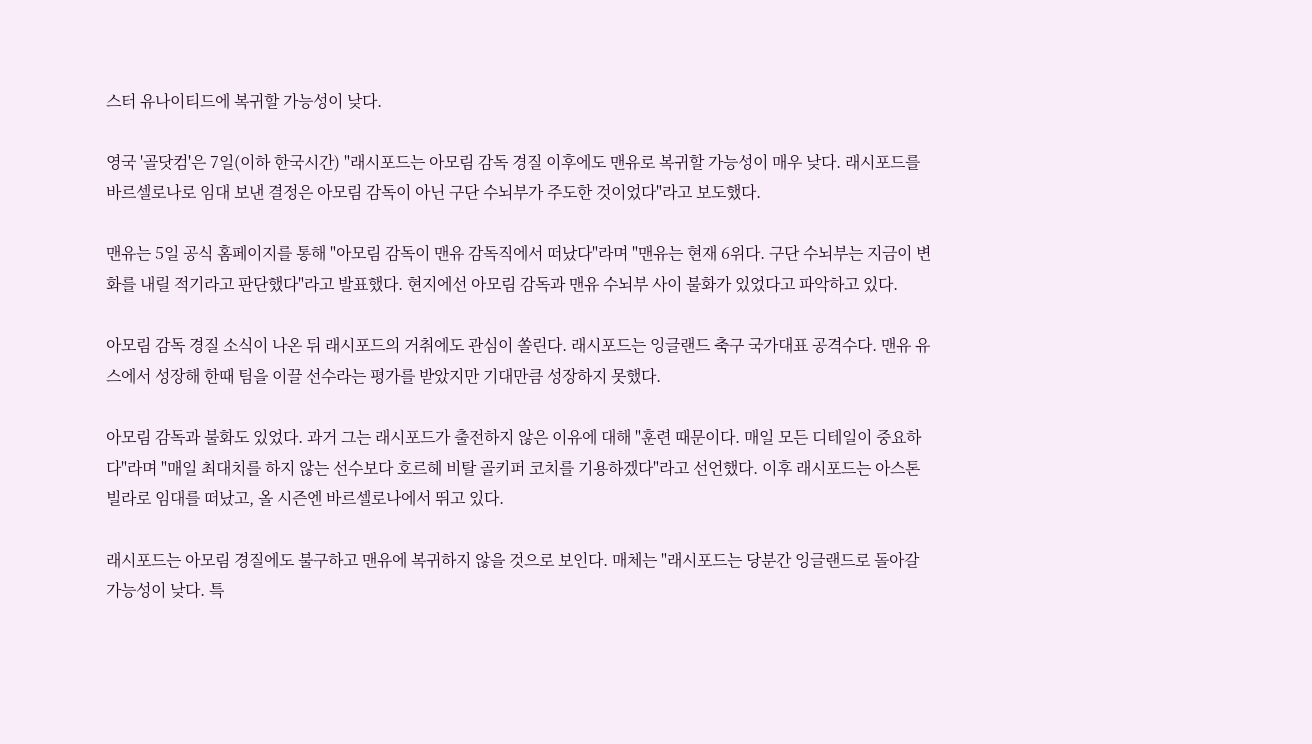스터 유나이티드에 복귀할 가능성이 낮다.

영국 '골닷컴'은 7일(이하 한국시간) "래시포드는 아모림 감독 경질 이후에도 맨유로 복귀할 가능성이 매우 낮다. 래시포드를 바르셀로나로 임대 보낸 결정은 아모림 감독이 아닌 구단 수뇌부가 주도한 것이었다"라고 보도했다.

맨유는 5일 공식 홈페이지를 통해 "아모림 감독이 맨유 감독직에서 떠났다"라며 "맨유는 현재 6위다. 구단 수뇌부는 지금이 변화를 내릴 적기라고 판단했다"라고 발표했다. 현지에선 아모림 감독과 맨유 수뇌부 사이 불화가 있었다고 파악하고 있다.

아모림 감독 경질 소식이 나온 뒤 래시포드의 거취에도 관심이 쏠린다. 래시포드는 잉글랜드 축구 국가대표 공격수다. 맨유 유스에서 성장해 한때 팀을 이끌 선수라는 평가를 받았지만 기대만큼 성장하지 못했다.

아모림 감독과 불화도 있었다. 과거 그는 래시포드가 출전하지 않은 이유에 대해 "훈련 때문이다. 매일 모든 디테일이 중요하다"라며 "매일 최대치를 하지 않는 선수보다 호르헤 비탈 골키퍼 코치를 기용하겠다"라고 선언했다. 이후 래시포드는 아스톤 빌라로 임대를 떠났고, 올 시즌엔 바르셀로나에서 뛰고 있다.

래시포드는 아모림 경질에도 불구하고 맨유에 복귀하지 않을 것으로 보인다. 매체는 "래시포드는 당분간 잉글랜드로 돌아갈 가능성이 낮다. 특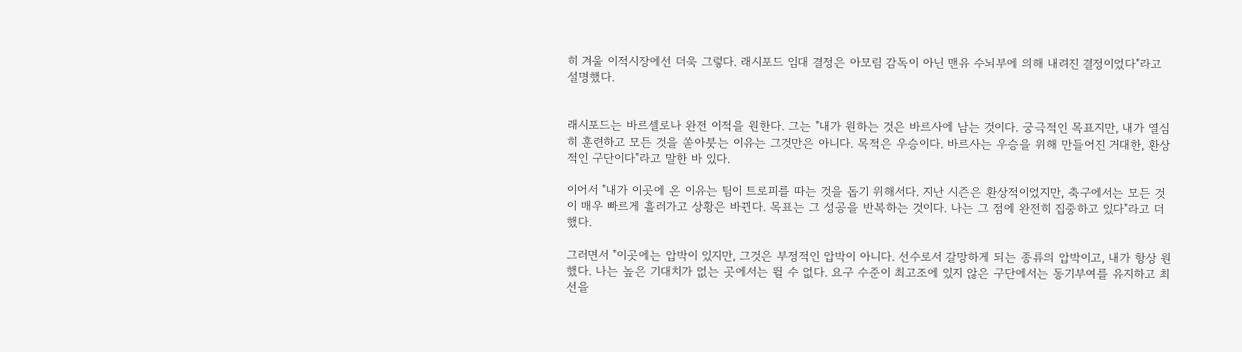히 겨울 이적시장에선 더욱 그렇다. 래시포드 임대 결정은 아모림 감독이 아닌 맨유 수뇌부에 의해 내려진 결정이었다"라고 설명했다.


래시포드는 바르셀로나 완전 이적을 원한다. 그는 "내가 원하는 것은 바르사에 남는 것이다. 궁극적인 목표지만, 내가 열심히 훈련하고 모든 것을 쏟아붓는 이유는 그것만은 아니다. 목적은 우승이다. 바르사는 우승을 위해 만들어진 거대한, 환상적인 구단이다"라고 말한 바 있다.

이어서 "내가 이곳에 온 이유는 팀이 트로피를 따는 것을 돕기 위해서다. 지난 시즌은 환상적이었지만, 축구에서는 모든 것이 매우 빠르게 흘러가고 상황은 바뀐다. 목표는 그 성공을 반복하는 것이다. 나는 그 점에 완전히 집중하고 있다"라고 더했다.

그러면서 "이곳에는 압박이 있지만, 그것은 부정적인 압박이 아니다. 선수로서 갈망하게 되는 종류의 압박이고, 내가 항상 원했다. 나는 높은 기대치가 없는 곳에서는 뛸 수 없다. 요구 수준이 최고조에 있지 않은 구단에서는 동기부여를 유지하고 최선을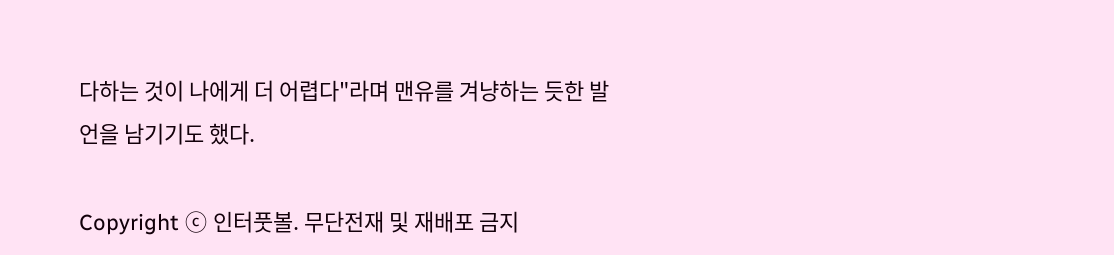다하는 것이 나에게 더 어렵다"라며 맨유를 겨냥하는 듯한 발언을 남기기도 했다.

Copyright ⓒ 인터풋볼. 무단전재 및 재배포 금지